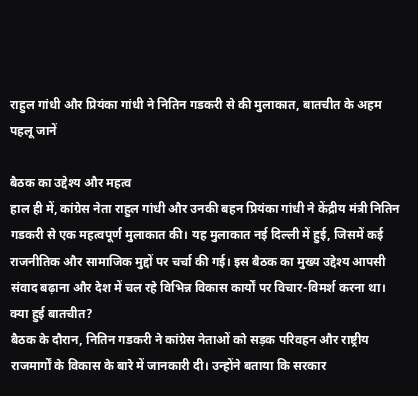राहुल गांधी और प्रियंका गांधी ने नितिन गडकरी से की मुलाकात, बातचीत के अहम पहलू जानें

बैठक का उद्देश्य और महत्व
हाल ही में, कांग्रेस नेता राहुल गांधी और उनकी बहन प्रियंका गांधी ने केंद्रीय मंत्री नितिन गडकरी से एक महत्वपूर्ण मुलाकात की। यह मुलाकात नई दिल्ली में हुई, जिसमें कई राजनीतिक और सामाजिक मुद्दों पर चर्चा की गई। इस बैठक का मुख्य उद्देश्य आपसी संवाद बढ़ाना और देश में चल रहे विभिन्न विकास कार्यों पर विचार-विमर्श करना था।
क्या हुई बातचीत?
बैठक के दौरान, नितिन गडकरी ने कांग्रेस नेताओं को सड़क परिवहन और राष्ट्रीय राजमार्गों के विकास के बारे में जानकारी दी। उन्होंने बताया कि सरकार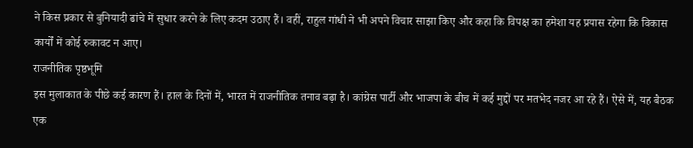ने किस प्रकार से बुनियादी ढांचे में सुधार करने के लिए कदम उठाए हैं। वहीं, राहुल गांधी ने भी अपने विचार साझा किए और कहा कि विपक्ष का हमेशा यह प्रयास रहेगा कि विकास कार्यों में कोई रुकावट न आए।
राजनीतिक पृष्ठभूमि
इस मुलाकात के पीछे कई कारण हैं। हाल के दिनों में, भारत में राजनीतिक तनाव बढ़ा है। कांग्रेस पार्टी और भाजपा के बीच में कई मुद्दों पर मतभेद नजर आ रहे हैं। ऐसे में, यह बैठक एक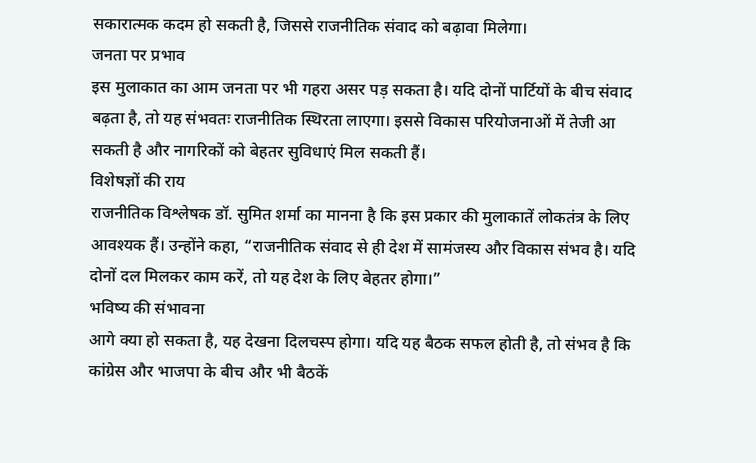सकारात्मक कदम हो सकती है, जिससे राजनीतिक संवाद को बढ़ावा मिलेगा।
जनता पर प्रभाव
इस मुलाकात का आम जनता पर भी गहरा असर पड़ सकता है। यदि दोनों पार्टियों के बीच संवाद बढ़ता है, तो यह संभवतः राजनीतिक स्थिरता लाएगा। इससे विकास परियोजनाओं में तेजी आ सकती है और नागरिकों को बेहतर सुविधाएं मिल सकती हैं।
विशेषज्ञों की राय
राजनीतिक विश्लेषक डॉ. सुमित शर्मा का मानना है कि इस प्रकार की मुलाकातें लोकतंत्र के लिए आवश्यक हैं। उन्होंने कहा, “राजनीतिक संवाद से ही देश में सामंजस्य और विकास संभव है। यदि दोनों दल मिलकर काम करें, तो यह देश के लिए बेहतर होगा।”
भविष्य की संभावना
आगे क्या हो सकता है, यह देखना दिलचस्प होगा। यदि यह बैठक सफल होती है, तो संभव है कि कांग्रेस और भाजपा के बीच और भी बैठकें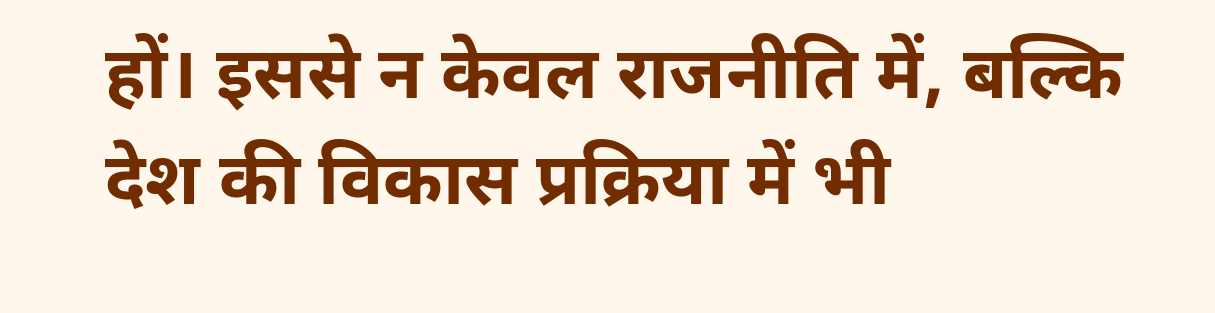हों। इससे न केवल राजनीति में, बल्कि देश की विकास प्रक्रिया में भी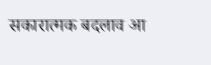सकारात्मक बदलाव आ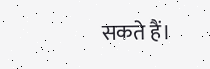सकते हैं।